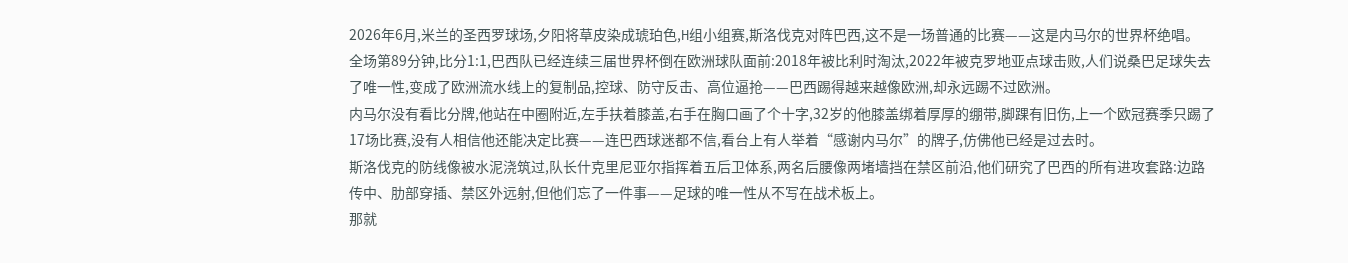2026年6月,米兰的圣西罗球场,夕阳将草皮染成琥珀色,H组小组赛,斯洛伐克对阵巴西,这不是一场普通的比赛——这是内马尔的世界杯绝唱。
全场第89分钟,比分1:1,巴西队已经连续三届世界杯倒在欧洲球队面前:2018年被比利时淘汰,2022年被克罗地亚点球击败,人们说桑巴足球失去了唯一性,变成了欧洲流水线上的复制品,控球、防守反击、高位逼抢——巴西踢得越来越像欧洲,却永远踢不过欧洲。
内马尔没有看比分牌,他站在中圈附近,左手扶着膝盖,右手在胸口画了个十字,32岁的他膝盖绑着厚厚的绷带,脚踝有旧伤,上一个欧冠赛季只踢了17场比赛,没有人相信他还能决定比赛——连巴西球迷都不信,看台上有人举着“感谢内马尔”的牌子,仿佛他已经是过去时。
斯洛伐克的防线像被水泥浇筑过,队长什克里尼亚尔指挥着五后卫体系,两名后腰像两堵墙挡在禁区前沿,他们研究了巴西的所有进攻套路:边路传中、肋部穿插、禁区外远射,但他们忘了一件事——足球的唯一性从不写在战术板上。
那就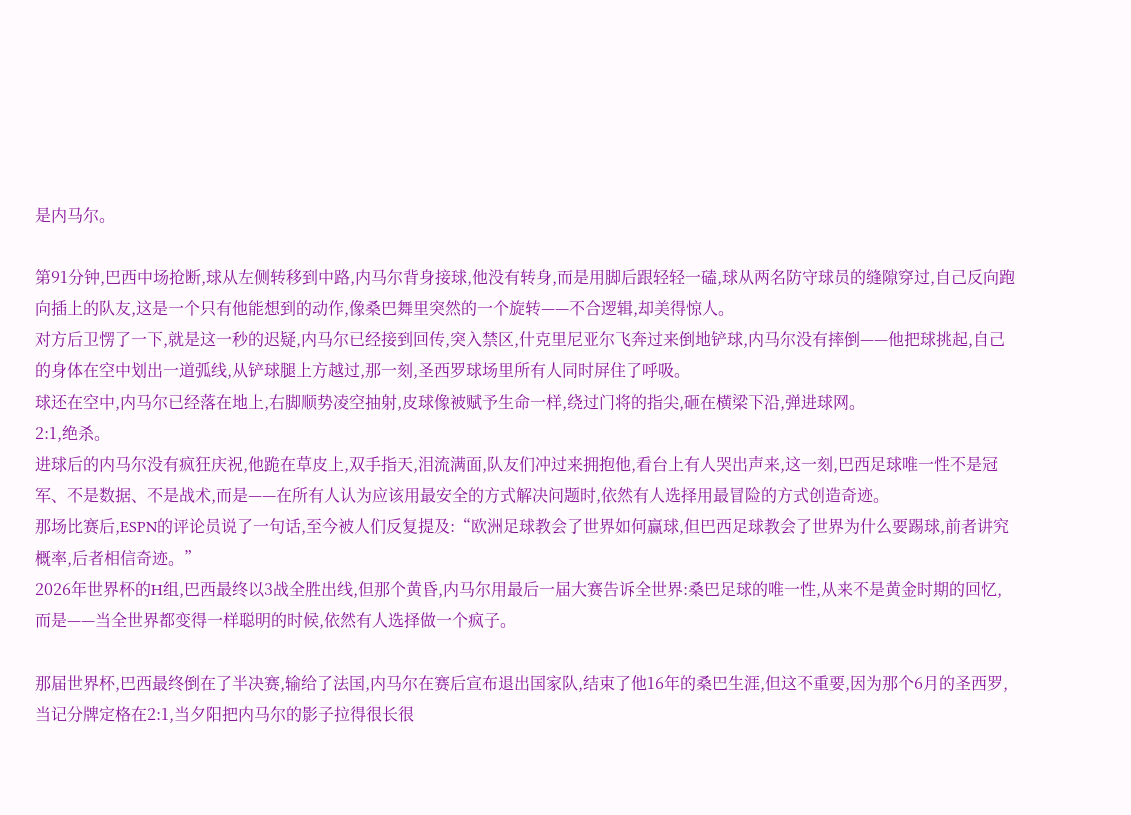是内马尔。

第91分钟,巴西中场抢断,球从左侧转移到中路,内马尔背身接球,他没有转身,而是用脚后跟轻轻一磕,球从两名防守球员的缝隙穿过,自己反向跑向插上的队友,这是一个只有他能想到的动作,像桑巴舞里突然的一个旋转——不合逻辑,却美得惊人。
对方后卫愣了一下,就是这一秒的迟疑,内马尔已经接到回传,突入禁区,什克里尼亚尔飞奔过来倒地铲球,内马尔没有摔倒——他把球挑起,自己的身体在空中划出一道弧线,从铲球腿上方越过,那一刻,圣西罗球场里所有人同时屏住了呼吸。
球还在空中,内马尔已经落在地上,右脚顺势凌空抽射,皮球像被赋予生命一样,绕过门将的指尖,砸在横梁下沿,弹进球网。
2:1,绝杀。
进球后的内马尔没有疯狂庆祝,他跪在草皮上,双手指天,泪流满面,队友们冲过来拥抱他,看台上有人哭出声来,这一刻,巴西足球唯一性不是冠军、不是数据、不是战术,而是——在所有人认为应该用最安全的方式解决问题时,依然有人选择用最冒险的方式创造奇迹。
那场比赛后,ESPN的评论员说了一句话,至今被人们反复提及:“欧洲足球教会了世界如何赢球,但巴西足球教会了世界为什么要踢球,前者讲究概率,后者相信奇迹。”
2026年世界杯的H组,巴西最终以3战全胜出线,但那个黄昏,内马尔用最后一届大赛告诉全世界:桑巴足球的唯一性,从来不是黄金时期的回忆,而是——当全世界都变得一样聪明的时候,依然有人选择做一个疯子。

那届世界杯,巴西最终倒在了半决赛,输给了法国,内马尔在赛后宣布退出国家队,结束了他16年的桑巴生涯,但这不重要,因为那个6月的圣西罗,当记分牌定格在2:1,当夕阳把内马尔的影子拉得很长很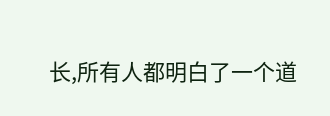长,所有人都明白了一个道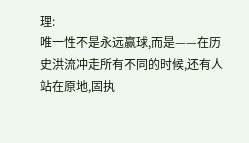理:
唯一性不是永远赢球,而是——在历史洪流冲走所有不同的时候,还有人站在原地,固执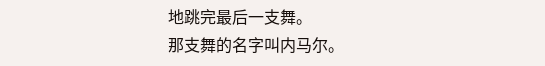地跳完最后一支舞。
那支舞的名字叫内马尔。